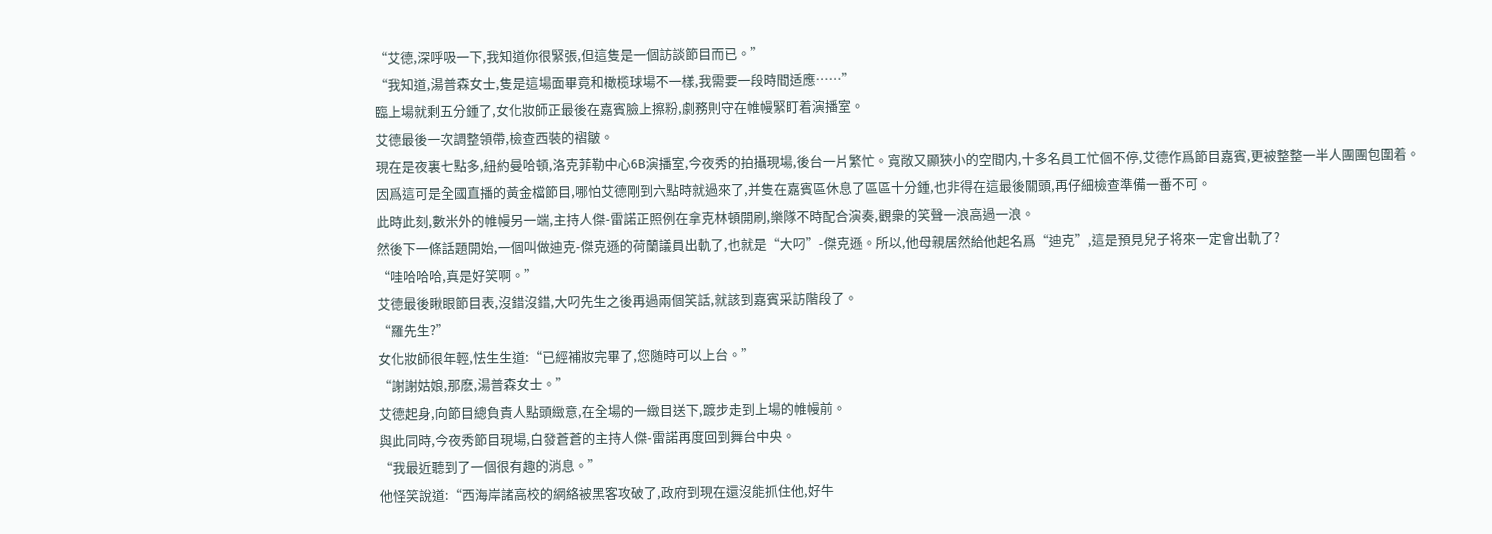“艾德,深呼吸一下,我知道你很緊張,但這隻是一個訪談節目而已。”
“我知道,湯普森女士,隻是這場面畢竟和橄榄球場不一樣,我需要一段時間适應……”
臨上場就剩五分鍾了,女化妝師正最後在嘉賓臉上擦粉,劇務則守在帷幔緊盯着演播室。
艾德最後一次調整領帶,檢查西裝的褶皺。
現在是夜裏七點多,紐約曼哈頓,洛克菲勒中心6B演播室,今夜秀的拍攝現場,後台一片繁忙。寬敞又顯狹小的空間内,十多名員工忙個不停,艾德作爲節目嘉賓,更被整整一半人團團包圍着。
因爲這可是全國直播的黃金檔節目,哪怕艾德剛到六點時就過來了,并隻在嘉賓區休息了區區十分鍾,也非得在這最後關頭,再仔細檢查準備一番不可。
此時此刻,數米外的帷幔另一端,主持人傑-雷諾正照例在拿克林頓開刷,樂隊不時配合演奏,觀衆的笑聲一浪高過一浪。
然後下一條話題開始,一個叫做迪克-傑克遜的荷蘭議員出軌了,也就是“大叼”-傑克遜。所以,他母親居然給他起名爲“迪克”,這是預見兒子将來一定會出軌了?
“哇哈哈哈,真是好笑啊。”
艾德最後瞅眼節目表,沒錯沒錯,大叼先生之後再過兩個笑話,就該到嘉賓采訪階段了。
“羅先生?”
女化妝師很年輕,怯生生道:“已經補妝完畢了,您随時可以上台。”
“謝謝姑娘,那麽,湯普森女士。”
艾德起身,向節目總負責人點頭緻意,在全場的一緻目送下,踱步走到上場的帷幔前。
與此同時,今夜秀節目現場,白發蒼蒼的主持人傑-雷諾再度回到舞台中央。
“我最近聽到了一個很有趣的消息。”
他怪笑說道:“西海岸諸高校的網絡被黑客攻破了,政府到現在還沒能抓住他,好牛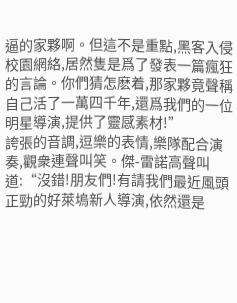逼的家夥啊。但這不是重點,黑客入侵校園網絡,居然隻是爲了發表一篇瘋狂的言論。你們猜怎麽着,那家夥竟聲稱自己活了一萬四千年,還爲我們的一位明星導演,提供了靈感素材!”
誇張的音調,逗樂的表情,樂隊配合演奏,觀衆連聲叫笑。傑-雷諾高聲叫道:“沒錯!朋友們!有請我們最近風頭正勁的好萊塢新人導演,依然還是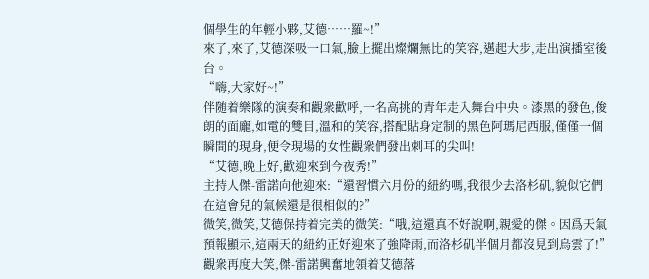個學生的年輕小夥,艾德……羅~!”
來了,來了,艾德深吸一口氣,臉上擺出燦爛無比的笑容,邁起大步,走出演播室後台。
“嗨,大家好~!”
伴随着樂隊的演奏和觀衆歡呼,一名高挑的青年走入舞台中央。漆黑的發色,俊朗的面龐,如電的雙目,溫和的笑容,搭配貼身定制的黑色阿瑪尼西服,僅僅一個瞬間的現身,便令現場的女性觀衆們發出刺耳的尖叫!
“艾德,晚上好,歡迎來到今夜秀!”
主持人傑-雷諾向他迎來:“還習慣六月份的紐約嗎,我很少去洛杉矶,貌似它們在這會兒的氣候還是很相似的?”
微笑,微笑,艾德保持着完美的微笑:“哦,這還真不好說啊,親愛的傑。因爲天氣預報顯示,這兩天的紐約正好迎來了強降雨,而洛杉矶半個月都沒見到烏雲了!”
觀衆再度大笑,傑-雷諾興奮地領着艾德落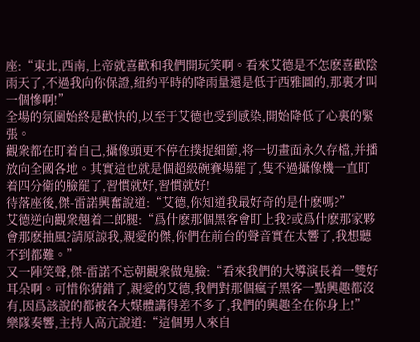座:“東北,西南,上帝就喜歡和我們開玩笑啊。看來艾德是不怎麽喜歡陰雨天了,不過我向你保證,紐約平時的降雨量還是低于西雅圖的,那裏才叫一個慘啊!”
全場的氛圍始終是歡快的,以至于艾德也受到感染,開始降低了心裏的緊張。
觀衆都在盯着自己,攝像頭更不停在撲捉細節,将一切畫面永久存檔,并播放向全國各地。其實這也就是個超級碗賽場罷了,隻不過攝像機一直盯着四分衛的臉罷了,習慣就好,習慣就好!
待落座後,傑-雷諾興奮說道:“艾德,你知道我最好奇的是什麽嗎?”
艾德逆向觀衆翹着二郎腿:“爲什麽那個黑客會盯上我?或爲什麽那家夥會那麽抽風?請原諒我,親愛的傑,你們在前台的聲音實在太響了,我想聽不到都難。”
又一陣笑聲,傑-雷諾不忘朝觀衆做鬼臉:“看來我們的大導演長着一雙好耳朵啊。可惜你猜錯了,親愛的艾德,我們對那個瘋子黑客一點興趣都沒有,因爲該說的都被各大媒體講得差不多了,我們的興趣全在你身上!”
樂隊奏響,主持人高亢說道:“這個男人來自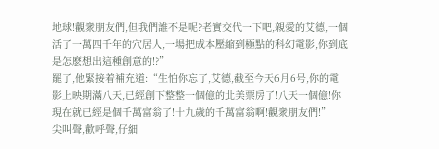地球!觀衆朋友們,但我們誰不是呢?老實交代一下吧,親愛的艾德,一個活了一萬四千年的穴居人,一場把成本壓縮到極點的科幻電影,你到底是怎麽想出這種創意的!?”
罷了,他緊接着補充道:“生怕你忘了,艾德,截至今天6月6号,你的電影上映期滿八天,已經創下整整一個億的北美票房了!八天一個億!你現在就已經是個千萬富翁了!十九歲的千萬富翁啊!觀衆朋友們!”
尖叫聲,歡呼聲,仔細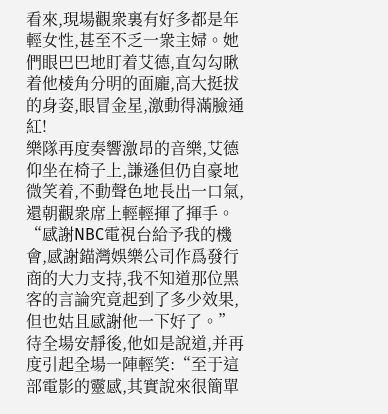看來,現場觀衆裏有好多都是年輕女性,甚至不乏一衆主婦。她們眼巴巴地盯着艾德,直勾勾瞅着他棱角分明的面龐,高大挺拔的身姿,眼冒金星,激動得滿臉通紅!
樂隊再度奏響激昂的音樂,艾德仰坐在椅子上,謙遜但仍自豪地微笑着,不動聲色地長出一口氣,還朝觀衆席上輕輕揮了揮手。
“感謝NBC電視台給予我的機會,感謝錨灣娛樂公司作爲發行商的大力支持,我不知道那位黑客的言論究竟起到了多少效果,但也姑且感謝他一下好了。”
待全場安靜後,他如是說道,并再度引起全場一陣輕笑:“至于這部電影的靈感,其實說來很簡單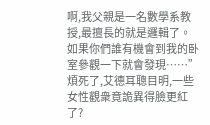啊,我父親是一名數學系教授,最擅長的就是邏輯了。如果你們誰有機會到我的卧室參觀一下就會發現……”
煩死了,艾德耳聰目明,一些女性觀衆竟詭異得臉更紅了?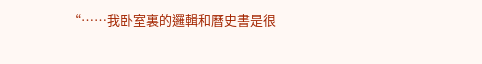“……我卧室裏的邏輯和曆史書是很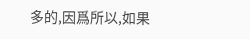多的,因爲所以,如果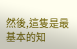然後,這隻是最基本的知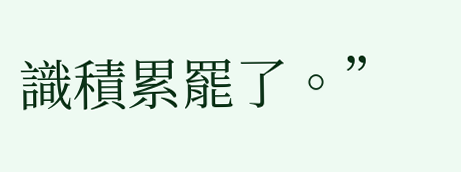識積累罷了。”